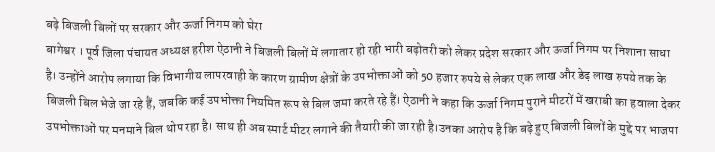बढ़े बिजली बिलों पर सरकार और ऊर्जा निगम को घेरा
बागेश्वर । पूर्व जिला पंचायत अध्यक्ष हरीश ऐठानी ने बिजली बिलों में लगातार हो रही भारी बढ़ोतरी को लेकर प्रदेश सरकार और ऊर्जा निगम पर निशाना साधा है। उन्होंने आरोप लगाया कि विभागीय लापरवाही के कारण ग्रामीण क्षेत्रों के उपभोक्ताओं को 50 हजार रुपये से लेकर एक लाख और डेढ़ लाख रुपये तक के बिजली बिल भेजे जा रहे हैं, जबकि कई उपभोक्ता नियमित रूप से बिल जमा करते रहे हैं। ऐठानी ने कहा कि ऊर्जा निगम पुराने मीटरों में खराबी का हवाला देकर उपभोक्ताओं पर मनमाने बिल थोप रहा है। साथ ही अब स्मार्ट मीटर लगाने की तैयारी की जा रही है।उनका आरोप है कि बढ़े हुए बिजली बिलों के मुद्दे पर भाजपा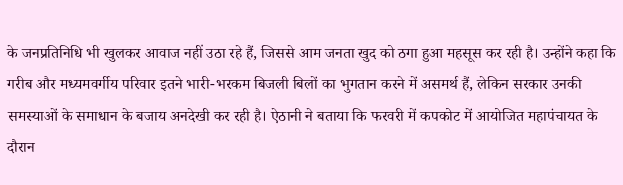के जनप्रतिनिधि भी खुलकर आवाज नहीं उठा रहे हैं, जिससे आम जनता खुद को ठगा हुआ महसूस कर रही है। उन्होंने कहा कि गरीब और मध्यमवर्गीय परिवार इतने भारी-भरकम बिजली बिलों का भुगतान करने में असमर्थ हैं, लेकिन सरकार उनकी समस्याओं के समाधान के बजाय अनदेखी कर रही है। ऐठानी ने बताया कि फरवरी में कपकोट में आयोजित महापंचायत के दौरान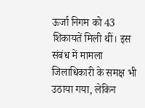ऊर्जा निगम को 43 शिकायतें मिली थीं। इस संबंध में मामला जिलाधिकारी के समक्ष भी उठाया गया, लेकिन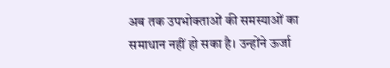अब तक उपभोक्ताओं की समस्याओं का समाधान नहीं हो सका है। उन्होंने ऊर्जा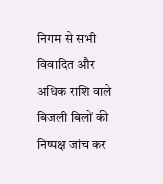निगम से सभी विवादित और अधिक राशि वाले बिजली बिलों की निष्पक्ष जांच कर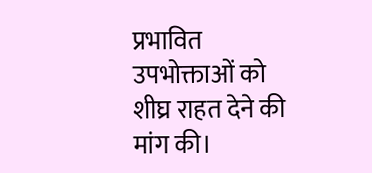प्रभावित उपभोक्ताओं को शीघ्र राहत देने की मांग की।